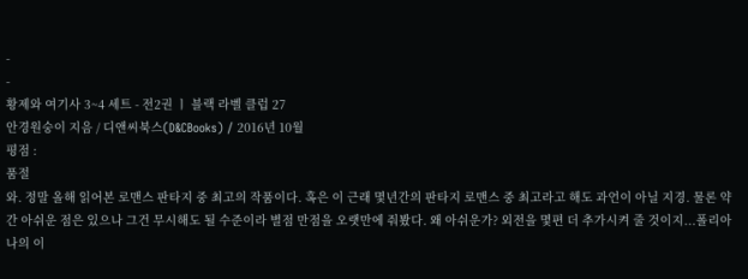-
-
황제와 여기사 3~4 세트 - 전2권 ㅣ 블랙 라벨 클럽 27
안경원숭이 지음 / 디앤씨북스(D&CBooks) / 2016년 10월
평점 :
품절
와. 정말 올해 읽어본 로맨스 판타지 중 최고의 작품이다. 혹은 이 근래 몇년간의 판타지 로맨스 중 최고라고 해도 과언이 아닐 지경. 물론 약간 아쉬운 점은 있으나 그건 무시해도 될 수준이라 별점 만점을 오랫만에 줘봤다. 왜 아쉬운가? 외전을 몇편 더 추가시켜 줄 것이지...폴리아나의 이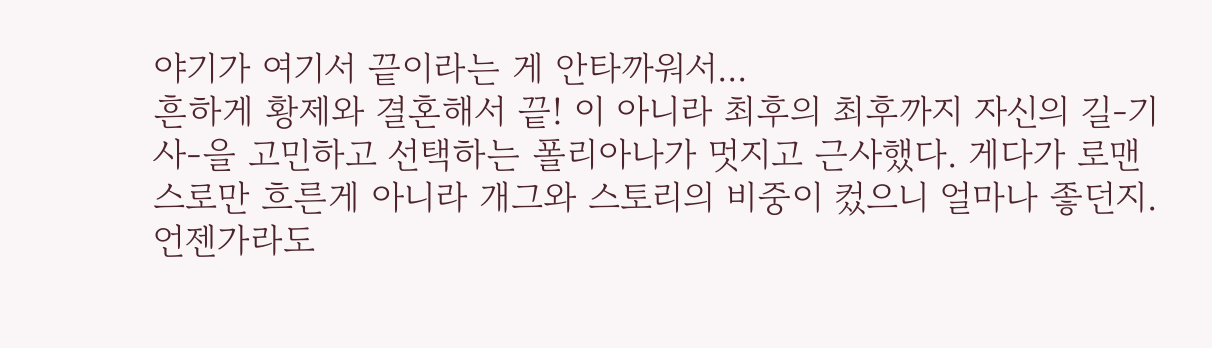야기가 여기서 끝이라는 게 안타까워서...
흔하게 황제와 결혼해서 끝! 이 아니라 최후의 최후까지 자신의 길-기사-을 고민하고 선택하는 폴리아나가 멋지고 근사했다. 게다가 로맨스로만 흐른게 아니라 개그와 스토리의 비중이 컸으니 얼마나 좋던지. 언젠가라도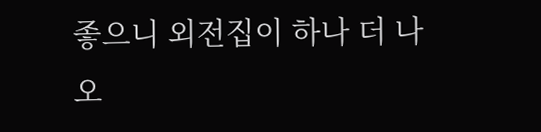좋으니 외전집이 하나 더 나오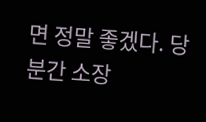면 정말 좋겠다. 당분간 소장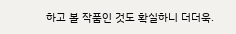하고 볼 작품인 것도 확실하니 더더욱.